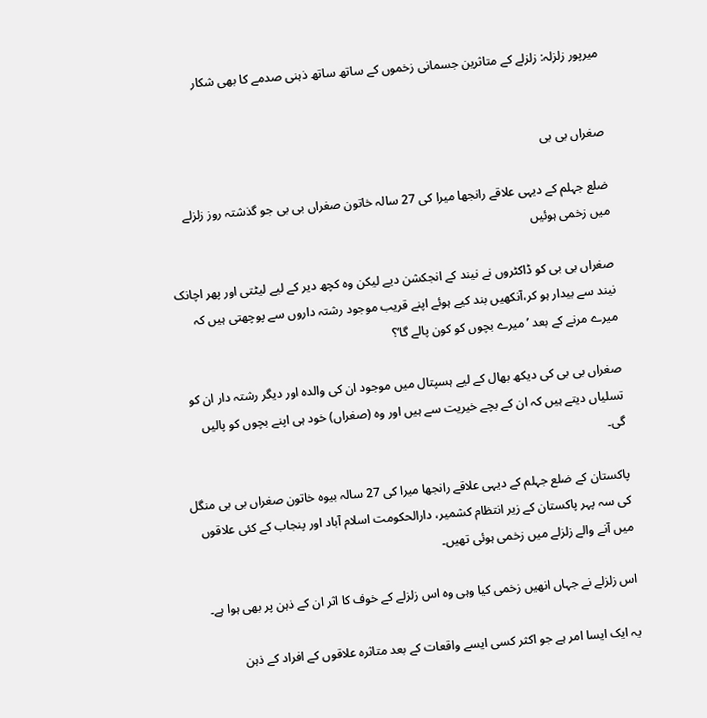میرپور زلزلہ: زلزلے کے متاثرین جسمانی زخموں کے ساتھ ساتھ ذہنی صدمے کا بھی شکار


صغراں بی بی

ضلع جہلم کے دیہی علاقے رانجھا میرا کی 27 سالہ خاتون صغراں بی بی جو گذشتہ روز زلزلے میں زخمی ہوئیں

صغراں بی بی کو ڈاکٹروں نے نیند کے انجکشن دیے لیکن وہ کچھ دیر کے لیے لیٹتی اور پھر اچانک نیند سے بیدار ہو کر،آنکھیں بند کیے ہوئے اپنے قریب موجود رشتہ داروں سے پوچھتی ہیں کہ میرے مرنے کے بعد ’میرے بچوں کو کون پالے گا‘؟

صغراں بی بی کی دیکھ بھال کے لیے ہسپتال میں موجود ان کی والدہ اور دیگر رشتہ دار ان کو تسلیاں دیتے ہیں کہ ان کے بچے خیریت سے ہیں اور وہ (صغراں) خود ہی اپنے بچوں کو پالیں گی۔

پاکستان کے ضلع جہلم کے دیہی علاقے رانجھا میرا کی 27 سالہ بیوہ خاتون صغراں بی بی منگل کی سہ پہر پاکستان کے زیر انتظام کشمیر، دارالحکومت اسلام آباد اور پنجاب کے کئی علاقوں میں آنے والے زلزلے میں زخمی ہوئی تھیں۔

اس زلزلے نے جہاں انھیں زخمی کیا وہی وہ اس زلزلے کے خوف کا اثر ان کے ذہن پر بھی ہوا ہے۔

یہ ایک ایسا امر ہے جو اکثر کسی ایسے واقعات کے بعد متاثرہ علاقوں کے افراد کے ذہن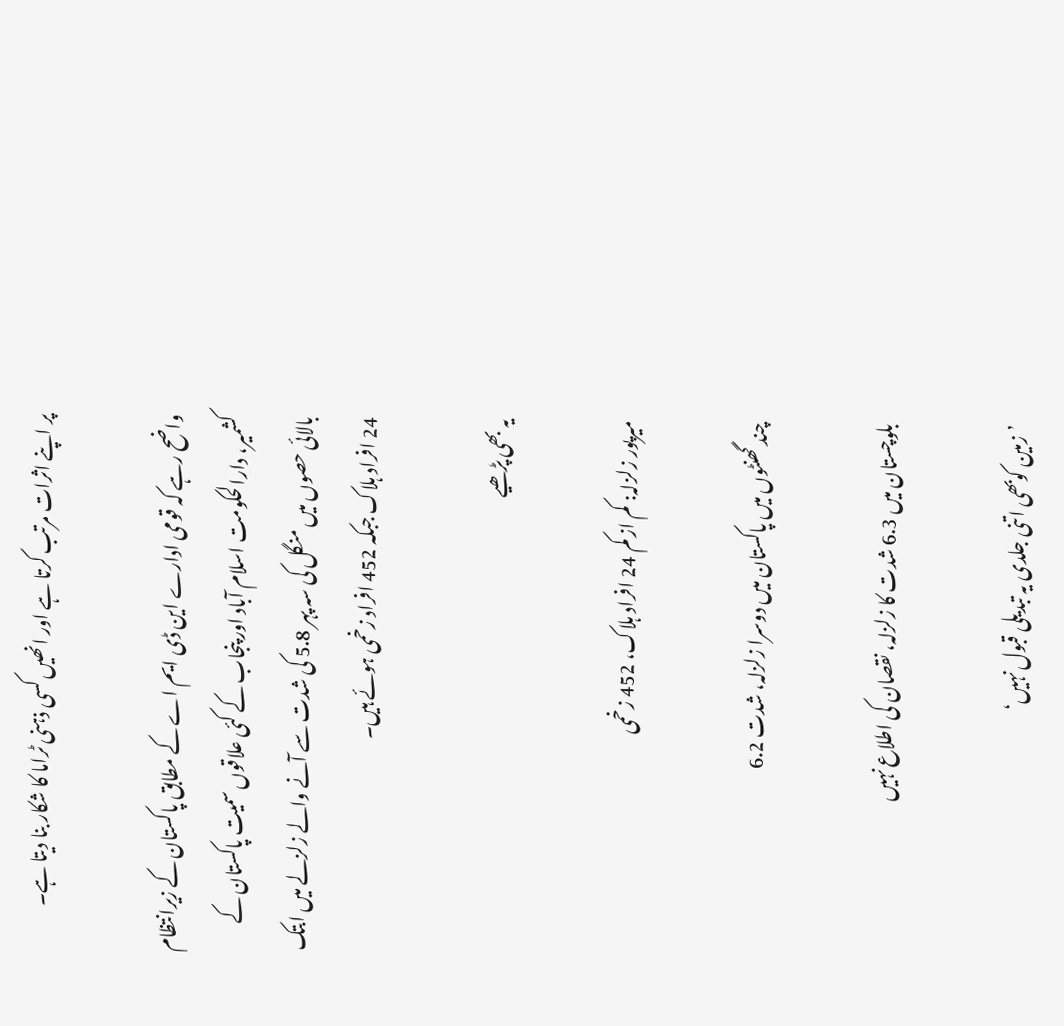پر اپنے اثرات مرتب کرتا ہے اور انھیں کسی ذہنی ٹراما کا شکار بنا دیتا ہے۔

واضح رہے کہ قومی ادارے این ڈی ایم اے کے مطابق پاکستان کے زیرانتظام کشمیر، دارالحکومت اسلام آباد اور پنجاب کے کئی علاقوں سمیت پاکستان کے بالائی حصوں میں منگل کی سہ پہر 5.8 کی شدت سے آنے والے زلزلے میں ابتک 24 افراد ہلاک جبکہ 452 افراد زخمی ہوئے ہیں۔

یہ بھی پڑھیے

میرپور زلزلہ: کم از کم 24 افراد ہلاک، 452 زخمی

چند گھنٹوں میں پاکستان میں دوسرا زلزلہ، شدت 6.2

بلوچستان میں 6.3 شدت کا زلزلہ، نقصان کی اطلاع نہیں

’زمین کوبھی اتنی جلدی یہ تبدیلی قبول نہیں‘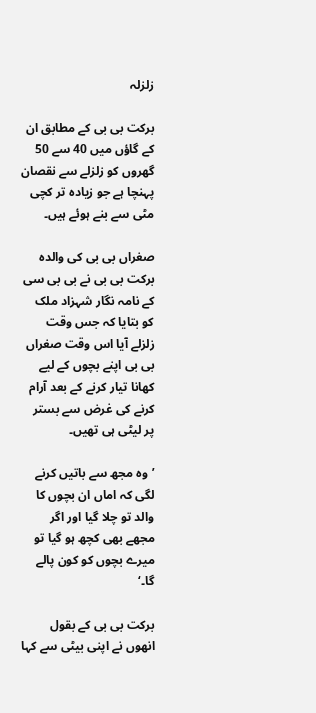زلزلہ

برکت بی بی کے مطابق ان کے گاؤں میں 40 سے 50 گھروں کو زلزلے سے نقصان پہنچا ہے جو زیادہ تر کچی مٹی سے بنے ہوئے ہیں۔

صغراں بی بی کی والدہ برکت بی بی نے بی بی سی کے نامہ نگار شہزاد ملک کو بتایا کہ جس وقت زلزلے آیا اس وقت صغراں بی بی اپنے بچوں کے لیے کھانا تیار کرنے کے بعد آرام کرنے کی غرض سے بستر پر لیٹی ہی تھیں۔

’وہ مجھ سے باتیں کرنے لگی کہ اماں ان بچوں کا والد تو چلا گیا اور اگر مجھے بھی کچھ ہو گیا تو میرے بچوں کو کون پالے گا۔‘

برکت بی بی کے بقول انھوں نے اپنی بیٹی سے کہا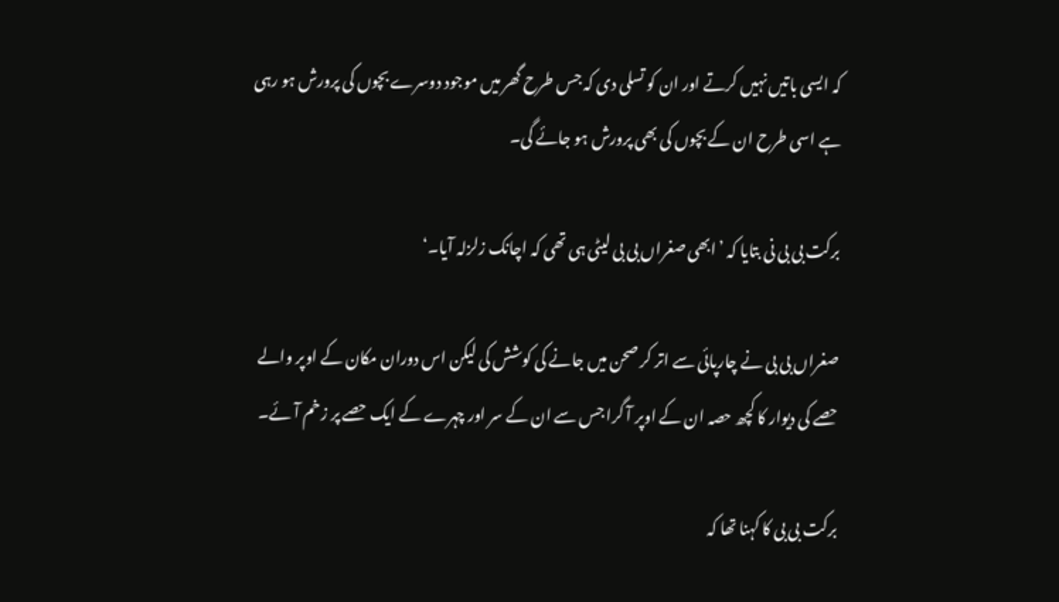کہ ایسی باتیں نہیں کرتے اور ان کو تسلی دی کہ جس طرح گھر میں موجود دوسرے بچوں کی پرورش ہو رہی ہے اسی طرح ان کے بچوں کی بھی پرورش ہو جائے گی۔

برکت بی بی نی بتایا کہ ’ابھی صغراں بی بی لیٹی ہی تھی کہ اچانک زلزلہ آیا۔‘

صغراں بی بی نے چارپائی سے اتر کر صحن میں جانے کی کوشش کی لیکن اس دوران مکان کے اوپر والے حصے کی دیوار کا کچھ حصہ ان کے اوپر آ گرا جس سے ان کے سر اور چہرے کے ایک حصے پر زخم آئے۔

برکت بی بی کا کہنا تھا کہ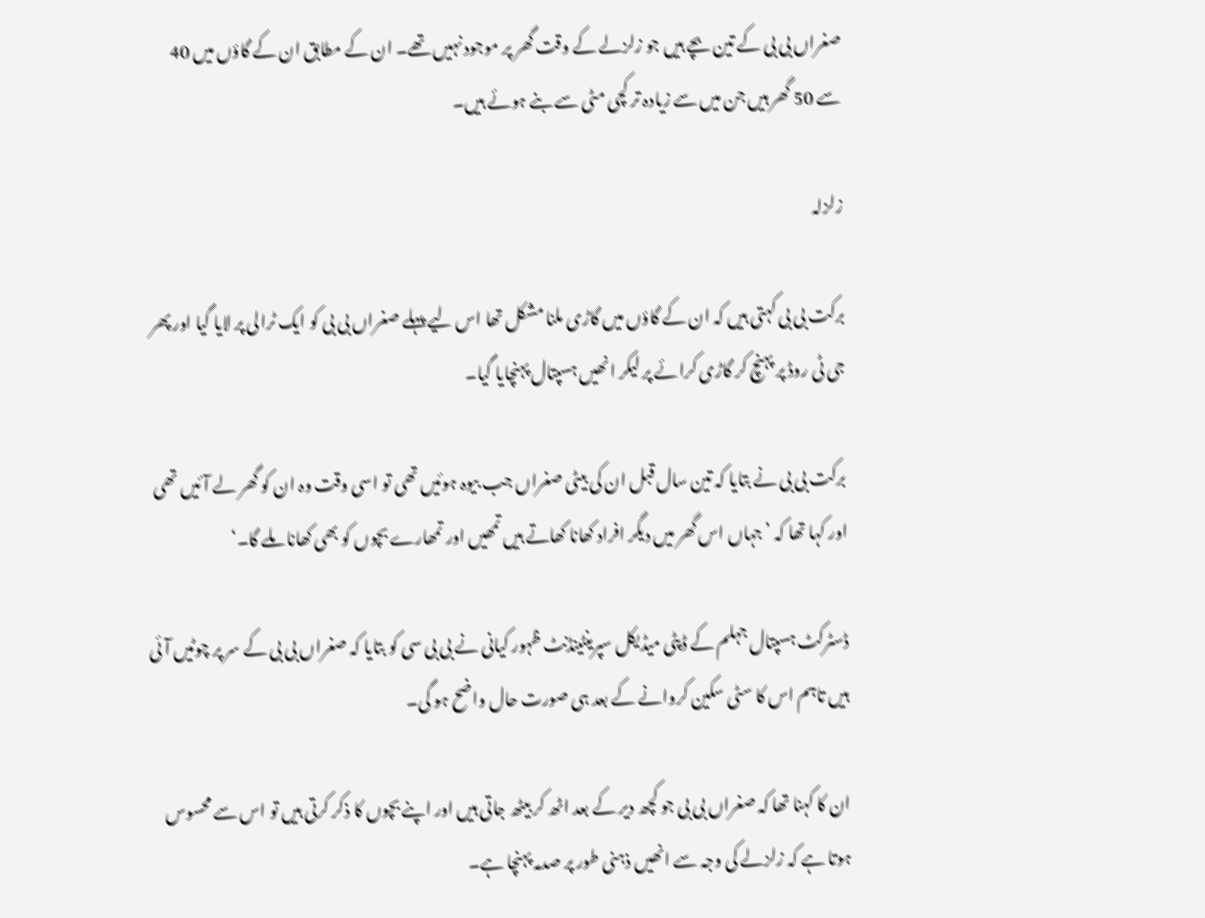صغراں بی بی کے تین بچے ہیں جو زلزلے کے وقت گھر پر موجود نہیں تھے۔ ان کے مطابق ان کے گاؤں میں 40 سے 50 گھر ہیں جن میں سے زیادہ تر کچی مٹی سے بنے ہوئے ہیں۔

زلزلہ

برکت بی بی کہتی ہیں کہ ان کے گاؤں میں گاڑی ملنا مشکل تھا اس لیے پہلے صغراں بی بی کو ایک ٹرالی پر لایا گیا اور پھر جی ٹی روڈ پر پہنچ کر گاڑی کرائے پر لیکر انھیں ہسپتال پہنچایا گیا۔

برکت بی بی نے بتایا کہ تین سال قبل ان کی بیٹی صغراں جب بیوہ ہوئیں تھی تو اسی وقت وہ ان کو گھر لے آئیں تھی اور کہا تھا کہ ’جہاں اس گھر میں دیگر افراد کھانا کھاتے ہیں تمھیں اور تمھارے بچوں کو بھی کھانا ملے گا۔‘

ڈسٹرکٹ ہسپتال جہلم کے ڈپٹی میڈیکل سپرینٹینڈنٹ ظہور کیانی نے بی بی سی کو بتایا کہ صغراں بی بی کے سر پر چوٹیں آئی ہیں تاہم اس کا سٹی سکین کروانے کے بعد ہی صورت حال واضح ہو گی۔

ان کا کہنا تھا کہ صغراں بی بی جو کچھ دیر کے بعد اٹھ کر بیٹھ جاتی ہیں اور اپنے بچوں کا ذکر کرتی ہیں تو اس سے محسوس ہوتا ہے کہ زلزلے کی وجہ سے انھیں ذہنی طور پر صدمہ پہنچا ہے۔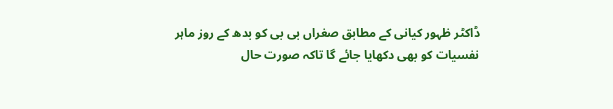ڈاکٹر ظہور کیانی کے مطابق صغراں بی بی کو بدھ کے روز ماہر نفسیات کو بھی دکھایا جائے گا تاکہ صورت حال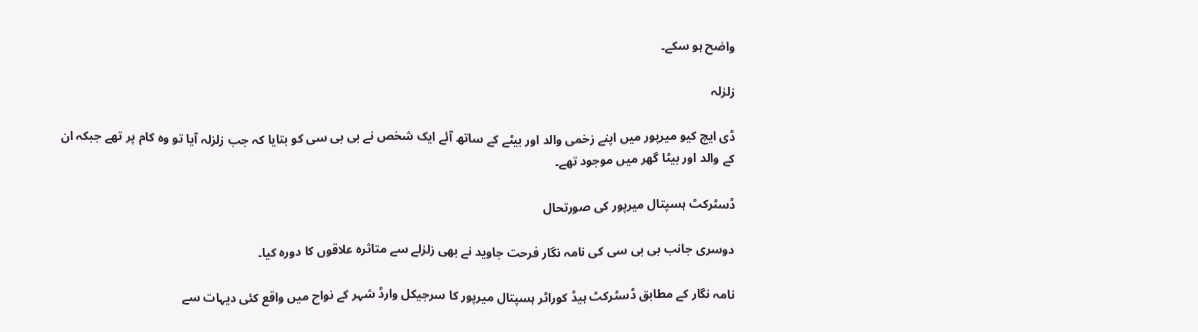واضح ہو سکے۔

زلزلہ

ڈی ایچ کیو میرپور میں اپنے زخمی والد اور بیٹے کے ساتھ آئے ایک شخص نے بی بی سی کو بتایا کہ جب زلزلہ آیا تو وہ کام پر تھے جبکہ ان کے والد اور بیٹا گھر میں موجود تھے۔

ڈسٹرکٹ ہسپتال میرپور کی صورتحال

دوسری جانب بی بی سی کی نامہ نگار فرحت جاوید نے بھی زلزلے سے متاثرہ علاقوں کا دورہ کیا۔

نامہ نگار کے مطابق ڈسٹرکٹ ہیڈ کوراٹر ہسپتال میرپور کا سرجیکل وارڈ شہر کے نواح میں واقع کئی دیہات سے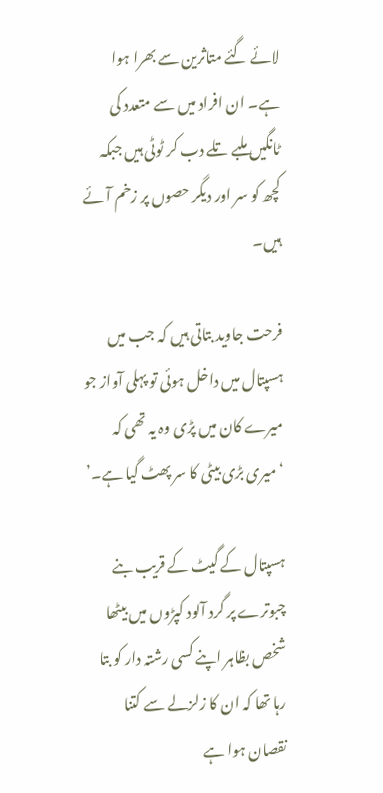لائے گئے متاثرین سے بھرا ہوا ہے۔ ان افراد میں سے متعدد کی ٹانگیں ملبے تلے دب کر ٹوٹی ہیں جبکہ کچھ کو سر اور دیگر حصوں پر زخم آئے ہیں۔

فرحت جاوید بتاتی ہیں کہ جب میں ہسپتال میں داخل ہوئی تو پہلی آواز جو میرے کان میں پڑی وہ یہ تھی کہ ‘میری بڑی بیٹی کا سر پھٹ گیا ہے۔’

ہسپتال کے گیٹ کے قریب بنے چبوترے پر گرد آلود کپڑوں میں بیٹھا شخص بظاہر اپنے کسی رشتہ دار کو بتا رہا تھا کہ ان کا زلزلے سے کتنا نقصان ہوا ہے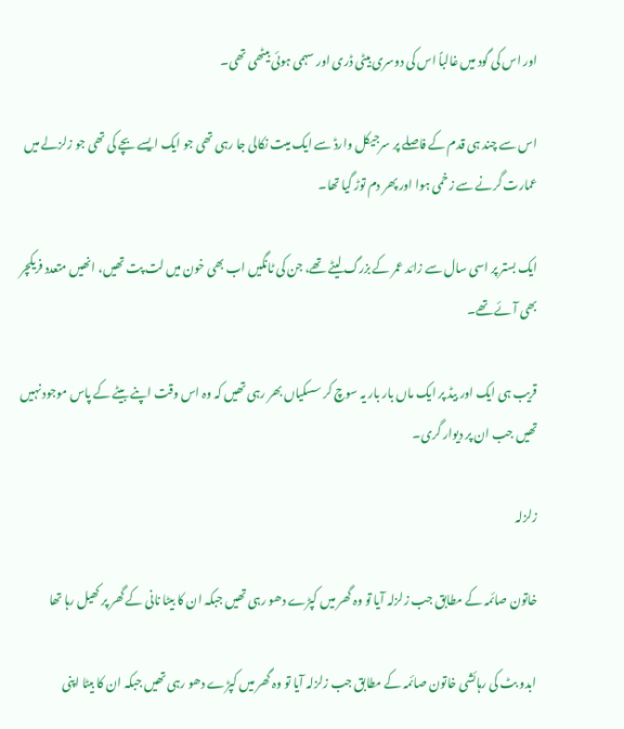اور اس کی گود میں غالباً اس کی دوسری بیٹی ڈری اور سہمی ہوئی بیٹھی تھی۔

اس سے چند ہی قدم کے فاصلے پر سرجیکل وارڈ سے ایک میت نکالی جا رہی تھی جو ایک ایسے بچے کی تھی جو زلزلے میں عمارت گرنے سے زخمی ہوا اور پھر دم توڑ گیا تھا۔

ایک بستر پر اسی سال سے زائد عمر کے بزرگ لیٹے تھے، جن کی ٹانگیں اب بھی خون میں لت پت تھیں، انھیں متعدد فریکچر بھی آئے تھے۔

قریب ہی ایک اور بیڈ پر ایک ماں بار بار یہ سوچ کر سسکیاں بھر رہی تھیں کہ وہ اس وقت اپنے بیٹے کے پاس موجود نہیں تھیں جب ان پر دیوار گری۔

زلزلہ

خاتون صائمہ کے مطابق جب زلزلہ آیا تو وہ گھر میں کپڑے دھو رہی تھیں جبکہ ان کا بیٹا نانی کے گھر پر کھیل رہا تھا

ابدو بٹ کی رہائشی خاتون صائمہ کے مطابق جب زلزلہ آیا تو وہ گھر میں کپڑے دھو رہی تھیں جبکہ ان کا بیٹا اپنی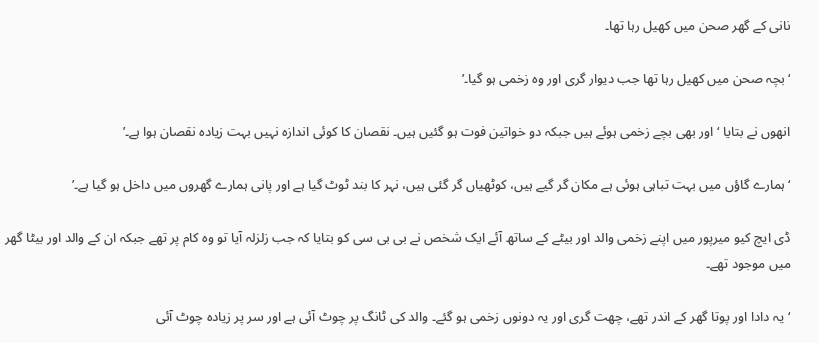نانی کے گھر صحن میں کھیل رہا تھا۔

‘بچہ صحن میں کھیل رہا تھا جب دیوار گری اور وہ زخمی ہو گیا۔’

انھوں نے بتایا ‘اور بھی بچے زخمی ہوئے ہیں جبکہ دو خواتین فوت ہو گئیں ہیں۔ نقصان کا کوئی اندازہ نہیں بہت زیادہ نقصان ہوا ہے۔’

‘ہمارے گاؤں میں بہت تباہی ہوئی ہے مکان گر گیے ہیں، کوٹھیاں گر گئی ہیں، نہر کا بند ٹوٹ گیا ہے اور پانی ہمارے گھروں میں داخل ہو گیا ہے۔’

ڈی ایچ کیو میرپور میں اپنے زخمی والد اور بیٹے کے ساتھ آئے ایک شخص نے بی بی سی کو بتایا کہ جب زلزلہ آیا تو وہ کام پر تھے جبکہ ان کے والد اور بیٹا گھر میں موجود تھے۔

‘یہ دادا اور پوتا گھر کے اندر تھے، چھت گری اور یہ دونوں زخمی ہو گئے۔ والد کی ٹانگ پر چوٹ آئی ہے اور سر پر زیادہ چوٹ آئی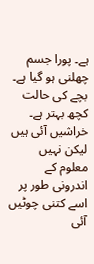ہے۔ پورا جسم چھلنی ہو گیا ہے۔ بچے کی حالت کچھ بہتر ہے۔ خراشیں آئی ہیں لیکن نہیں معلوم کے اندرونی طور پر اسے کتنی چوٹیں آئی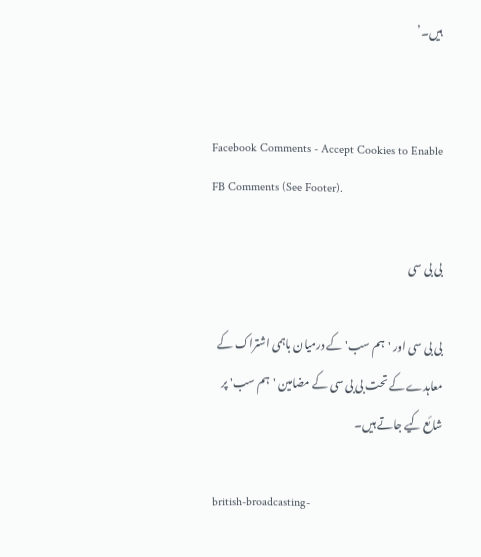ہیں۔’


Facebook Comments - Accept Cookies to Enable FB Comments (See Footer).

بی بی سی

بی بی سی اور 'ہم سب' کے درمیان باہمی اشتراک کے معاہدے کے تحت بی بی سی کے مضامین 'ہم سب' پر شائع کیے جاتے ہیں۔

british-broadcasting-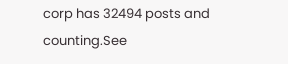corp has 32494 posts and counting.See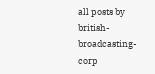all posts by british-broadcasting-corp